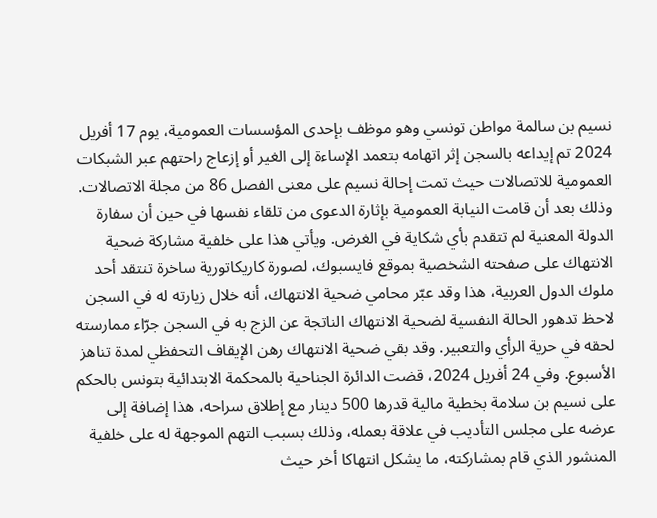نسيم بن سالمة مواطن تونسي وهو موظف بإحدى المؤسسات العمومية، يوم 17 أفريل 2024 تم إيداعه بالسجن إثر اتهامه بتعمد الإساءة إلى الغير أو إزعاج راحتهم عبر الشبكات العمومية للاتصالات حيث تمت إحالة نسيم على معنى الفصل 86 من مجلة الاتصالات. وذلك بعد أن قامت النيابة العمومية بإثارة الدعوى من تلقاء نفسها في حين أن سفارة الدولة المعنية لم تتقدم بأي شكاية في الغرض. ويأتي هذا على خلفية مشاركة ضحية الانتهاك على صفحته الشخصية بموقع فايسبوك، لصورة كاريكاتورية ساخرة تنتقد أحد ملوك الدول العربية، هذا وقد عبّر محامي ضحية الانتهاك، أنه خلال زيارته له في السجن لاحظ تدهور الحالة النفسية لضحية الانتهاك الناتجة عن الزج به في السجن جرّاء ممارسته لحقه في حرية الرأي والتعبير. وقد بقي ضحية الانتهاك رهن الإيقاف التحفظي لمدة تناهز الأسبوع. وفي 24 أفريل 2024، قضت الدائرة الجناحية بالمحكمة الابتدائية بتونس بالحكم على نسيم بن سلامة بخطية مالية قدرها 500 دينار مع إطلاق سراحه، هذا إضافة إلى عرضه على مجلس التأديب في علاقة بعمله، وذلك بسبب التهم الموجهة له على خلفية المنشور الذي قام بمشاركته، ما يشكل انتهاكا أخر حيث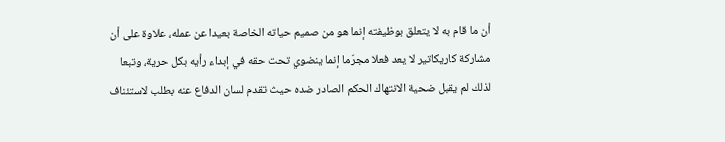أن ما قام به لا يتعلق بوظيفته إنما هو من صميم حياته الخاصة بعيدا عن عمله، علاوة على أن مشاركة كاريكاتير لا يعد فعلا مجرّما إنما ينضوي تحت حقه في إبداء رأيه بكل حرية، وتبعا لذلك لم يقبل ضحية الانتهاك الحكم الصادر ضده حيث تقدم لسان الدفاع عنه بطلب لاستئناف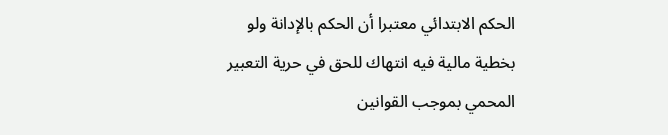الحكم الابتدائي معتبرا أن الحكم بالإدانة ولو بخطية مالية فيه انتهاك للحق في حرية التعبير المحمي بموجب القوانين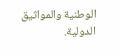الوطنية والمواثيق الدولية.